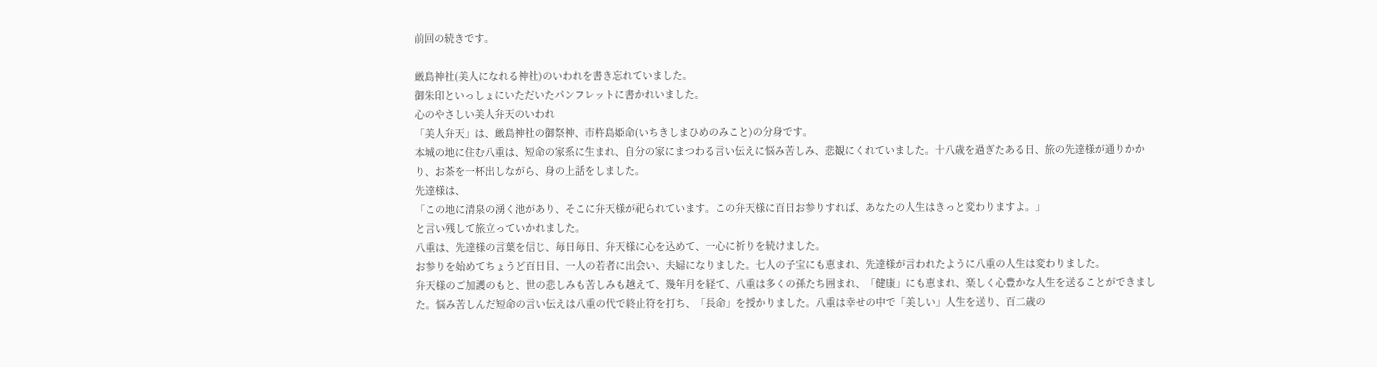前回の続きです。

厳島神社(美人になれる神社)のいわれを書き忘れていました。
御朱印といっしょにいただいたパンフレットに書かれいました。
心のやさしい美人弁天のいわれ
「美人弁天」は、厳島神社の御祭神、市杵島姫命(いちきしまひめのみこと)の分身です。
本城の地に住む八重は、短命の家系に生まれ、自分の家にまつわる言い伝えに悩み苦しみ、悲観にくれていました。十八歳を過ぎたある日、旅の先達様が通りかかり、お茶を一杯出しながら、身の上話をしました。
先達様は、
「この地に清泉の湧く池があり、そこに弁天様が祀られています。この弁天様に百日お参りすれば、あなたの人生はきっと変わりますよ。」
と言い残して旅立っていかれました。
八重は、先達様の言葉を信じ、毎日毎日、弁天様に心を込めて、一心に祈りを続けました。
お参りを始めてちょうど百日目、一人の若者に出会い、夫婦になりました。七人の子宝にも恵まれ、先達様が言われたように八重の人生は変わりました。
弁天様のご加護のもと、世の悲しみも苦しみも越えて、幾年月を経て、八重は多くの孫たち囲まれ、「健康」にも恵まれ、楽しく心豊かな人生を送ることができました。悩み苦しんだ短命の言い伝えは八重の代で終止符を打ち、「長命」を授かりました。八重は幸せの中で「美しい」人生を送り、百二歳の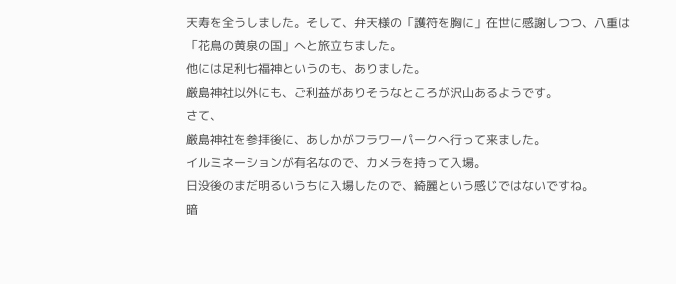天寿を全うしました。そして、弁天様の「護符を胸に」在世に感謝しつつ、八重は「花鳥の黄泉の国」へと旅立ちました。
他には足利七福神というのも、ありました。
厳島神社以外にも、ご利益がありそうなところが沢山あるようです。
さて、
厳島神社を参拝後に、あしかがフラワーパークへ行って来ました。
イルミネーションが有名なので、カメラを持って入場。
日没後のまだ明るいうちに入場したので、綺麗という感じではないですね。
暗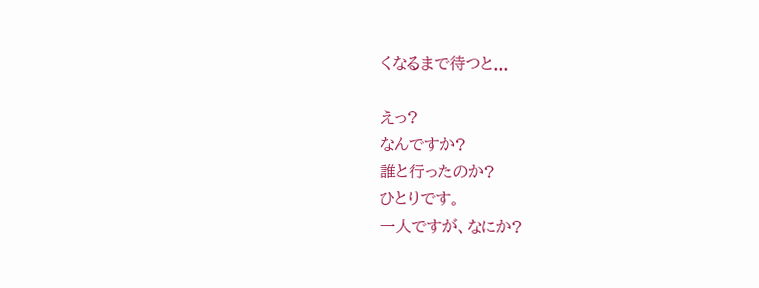くなるまで待つと...

えっ?
なんですか?
誰と行ったのか?
ひとりです。
一人ですが、なにか?